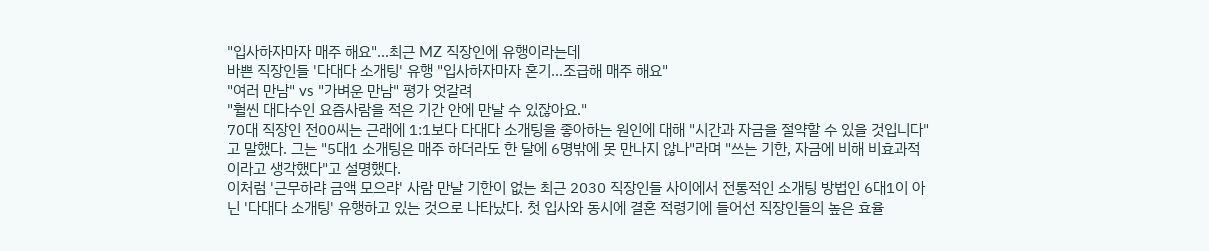"입사하자마자 매주 해요"…최근 MZ 직장인에 유행이라는데
바쁜 직장인들 '다대다 소개팅' 유행 "입사하자마자 혼기…조급해 매주 해요"
"여러 만남" vs "가벼운 만남" 평가 엇갈려
"훨씬 대다수인 요즘사람을 적은 기간 안에 만날 수 있잖아요."
70대 직장인 전00씨는 근래에 1:1보다 다대다 소개팅을 좋아하는 원인에 대해 "시간과 자금을 절약할 수 있을 것입니다"고 말했다. 그는 "5대1 소개팅은 매주 하더라도 한 달에 6명밖에 못 만나지 않나"라며 "쓰는 기한, 자금에 비해 비효과적이라고 생각했다"고 설명했다.
이처럼 '근무하랴 금액 모으랴' 사람 만날 기한이 없는 최근 2030 직장인들 사이에서 전통적인 소개팅 방법인 6대1이 아닌 '다대다 소개팅' 유행하고 있는 것으로 나타났다. 첫 입사와 동시에 결혼 적령기에 들어선 직장인들의 높은 효율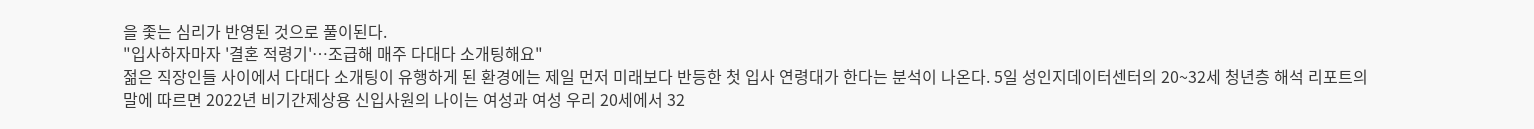을 좇는 심리가 반영된 것으로 풀이된다.
"입사하자마자 '결혼 적령기'…조급해 매주 다대다 소개팅해요"
젊은 직장인들 사이에서 다대다 소개팅이 유행하게 된 환경에는 제일 먼저 미래보다 반등한 첫 입사 연령대가 한다는 분석이 나온다. 5일 성인지데이터센터의 20~32세 청년층 해석 리포트의 말에 따르면 2022년 비기간제상용 신입사원의 나이는 여성과 여성 우리 20세에서 32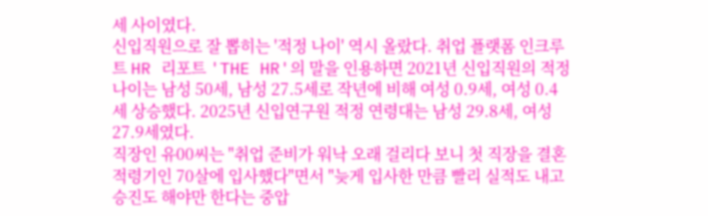세 사이였다.
신입직원으로 잘 뽑히는 '적정 나이' 역시 올랐다. 취업 플랫폼 인크루트 HR 리포트 'THE HR'의 말을 인용하면 2021년 신입직원의 적정 나이는 남성 50세, 남성 27.5세로 작년에 비해 여성 0.9세, 여성 0.4세 상승했다. 2025년 신입연구원 적정 연령대는 남성 29.8세, 여성 27.9세였다.
직장인 유00씨는 "취업 준비가 워낙 오래 걸리다 보니 첫 직장을 결혼 적령기인 70살에 입사했다"면서 "늦게 입사한 만큼 빨리 실적도 내고 승진도 해야만 한다는 중압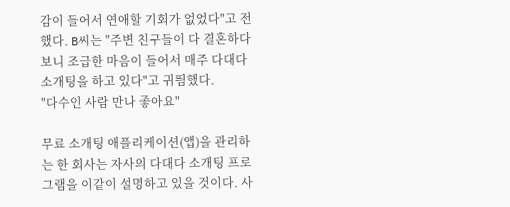감이 들어서 연애할 기회가 없었다"고 전했다. B씨는 "주변 친구들이 다 결혼하다 보니 조급한 마음이 들어서 매주 다대다 소개팅을 하고 있다"고 귀띔했다.
"다수인 사람 만나 좋아요"

무료 소개팅 애플리케이션(앱)을 관리하는 한 회사는 자사의 다대다 소개팅 프로그램을 이같이 설명하고 있을 것이다. 사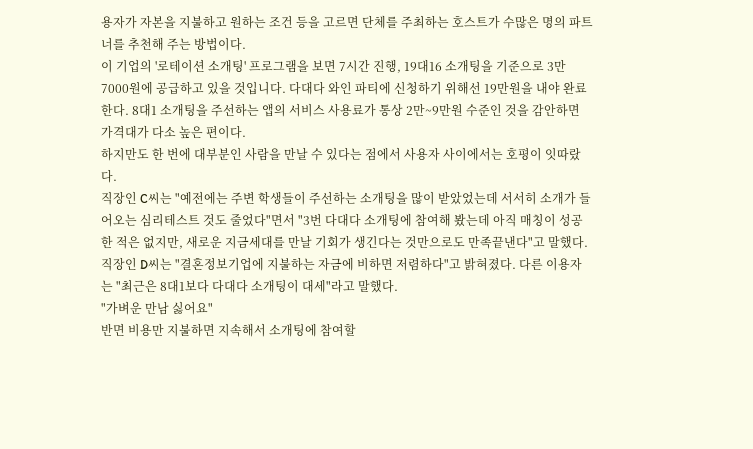용자가 자본을 지불하고 원하는 조건 등을 고르면 단체를 주최하는 호스트가 수많은 명의 파트너를 추천해 주는 방법이다.
이 기업의 '로테이션 소개팅' 프로그램을 보면 7시간 진행, 19대16 소개팅을 기준으로 3만7000원에 공급하고 있을 것입니다. 다대다 와인 파티에 신청하기 위해선 19만원을 내야 완료한다. 8대1 소개팅을 주선하는 앱의 서비스 사용료가 통상 2만~9만원 수준인 것을 감안하면 가격대가 다소 높은 편이다.
하지만도 한 번에 대부분인 사람을 만날 수 있다는 점에서 사용자 사이에서는 호평이 잇따랐다.
직장인 C씨는 "예전에는 주변 학생들이 주선하는 소개팅을 많이 받았었는데 서서히 소개가 들어오는 심리테스트 것도 줄었다"면서 "3번 다대다 소개팅에 참여해 봤는데 아직 매칭이 성공한 적은 없지만, 새로운 지금세대를 만날 기회가 생긴다는 것만으로도 만족끝낸다"고 말했다. 직장인 D씨는 "결혼정보기업에 지불하는 자금에 비하면 저렴하다"고 밝혀졌다. 다른 이용자는 "최근은 8대1보다 다대다 소개팅이 대세"라고 말했다.
"가벼운 만남 싫어요"
반면 비용만 지불하면 지속해서 소개팅에 참여할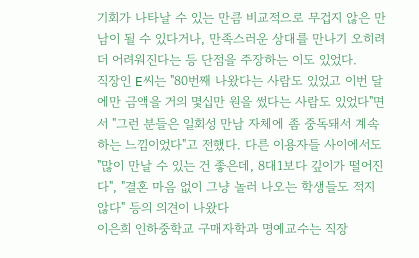기회가 나타날 수 있는 만큼 비교적으로 무겁지 않은 만남이 될 수 있다거나, 만족스러운 상대를 만나기 오히려 더 어려워진다는 등 단점을 주장하는 이도 있었다.
직장인 E씨는 "80번째 나왔다는 사람도 있었고 이번 달에만 금액을 거의 몇십만 원을 썼다는 사람도 있었다"면서 "그런 분들은 일회성 만남 자체에 좀 중독돼서 계속하는 느낌이었다"고 전했다. 다른 이용자들 사이에서도 "많이 만날 수 있는 건 좋은데, 8대1보다 깊이가 떨어진다", "결혼 마음 없이 그냥 놀러 나오는 학생들도 적지 않다" 등의 의견이 나왔다
이은희 인하중학교 구매자학과 명예교수는 직장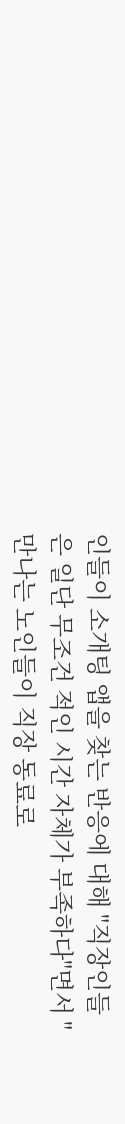인들이 소개팅 앱을 찾는 반응에 대해 "직장인들은 일단 무조건 적인 시간 자체가 부족하다"면서 "만나는 노인들이 직장 동료로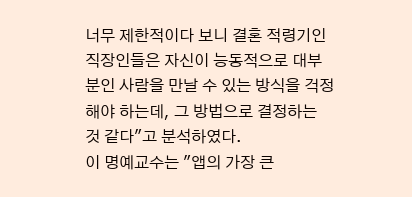너무 제한적이다 보니 결혼 적령기인 직장인들은 자신이 능동적으로 대부분인 사람을 만날 수 있는 방식을 걱정해야 하는데, 그 방법으로 결정하는 것 같다"고 분석하였다.
이 명예교수는 "앱의 가장 큰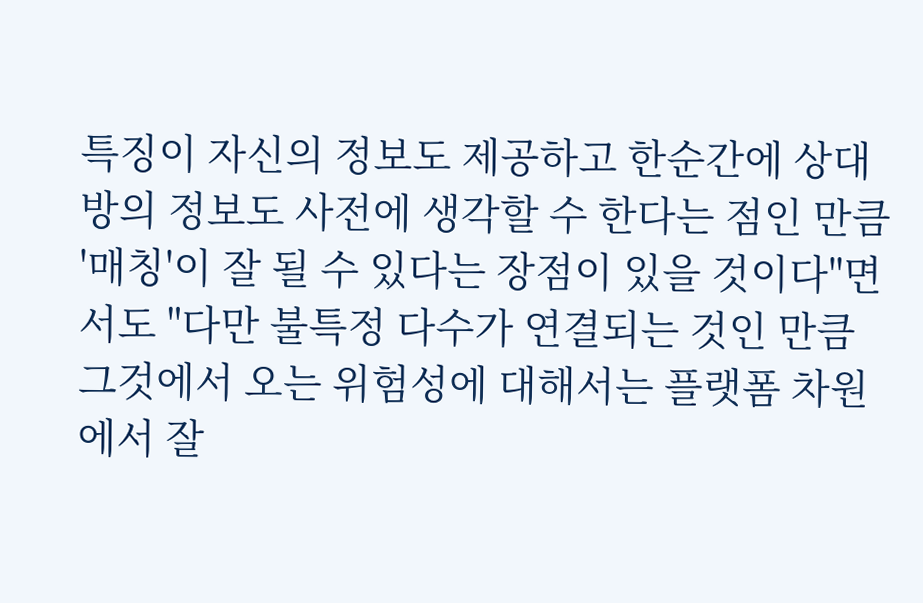특징이 자신의 정보도 제공하고 한순간에 상대방의 정보도 사전에 생각할 수 한다는 점인 만큼 '매칭'이 잘 될 수 있다는 장점이 있을 것이다"면서도 "다만 불특정 다수가 연결되는 것인 만큼 그것에서 오는 위험성에 대해서는 플랫폼 차원에서 잘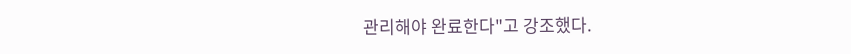관리해야 완료한다"고 강조했다.